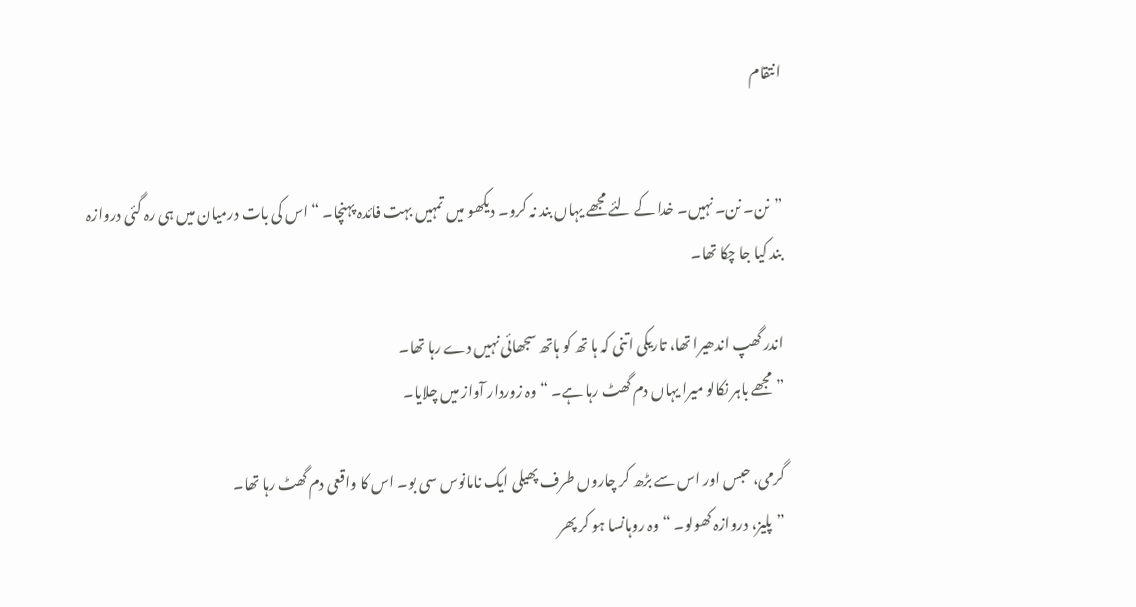انتقام


”نن۔ نن۔ نہیں۔ خدا کے لئے مجھے یہاں بند نہ کرو۔ دیکھو میں تمہیں بہت فائدہ پہنچا۔ “ اس کی بات درمیان میں ہی رہ گئی دروازہ بند کیا جا چکا تھا۔

اندر گھپ اندھیرا تھا، تاریکی اتنی کہ ہا تھ کو ہاتھ سجھائی نہیں دے رہا تھا۔
”مجھے باہر نکالو میرا یہاں دم گھٹ رہا ہے۔ “ وہ زوردار آواز میں چلایا۔

گرمی، حبس اور اس سے بڑھ کر چاروں طرف پھیلی ایک نامانوس سی بو۔ اس کا واقعی دم گھٹ رہا تھا۔
”پلیز، دروازہ کھولو۔ “ وہ روہانسا ہو کر پھر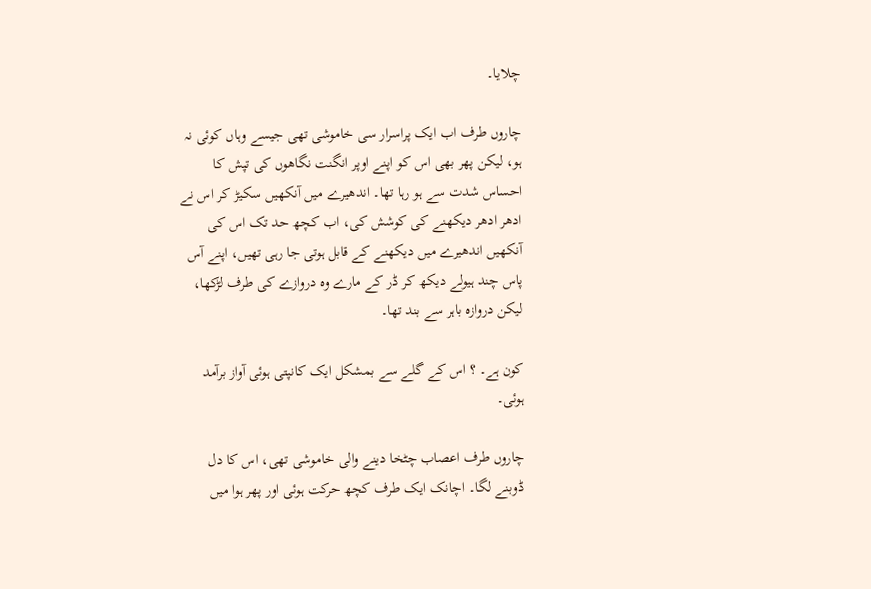چلایا۔

چاروں طرف اب ایک پراسرار سی خاموشی تھی جیسے وہاں کوئی نہ ہو، لیکن پھر بھی اس کو اپنے اوپر انگنت نگاھوں کی تپش کا احساس شدت سے ہو رہا تھا۔ اندھیرے میں آنکھیں سکیڑ کر اس نے ادھر ادھر دیکھنے کی کوشش کی، اب کچھ حد تک اس کی آنکھیں اندھیرے میں دیکھنے کے قابل ہوتی جا رہی تھیں، اپنے آس پاس چند ہیولے دیکھ کر ڈر کے مارے وہ دروازے کی طرف لڑکھا، لیکن دروازہ باہر سے بند تھا۔

کون ہے۔ ؟ اس کے گلے سے بمشکل ایک کانپتی ہوئی آواز برآمد ہوئی۔

چاروں طرف اعصاب چٹخا دینے والی خاموشی تھی، اس کا دل ڈوبنے لگا۔ اچانک ایک طرف کچھ حرکت ہوئی اور پھر ہوا میں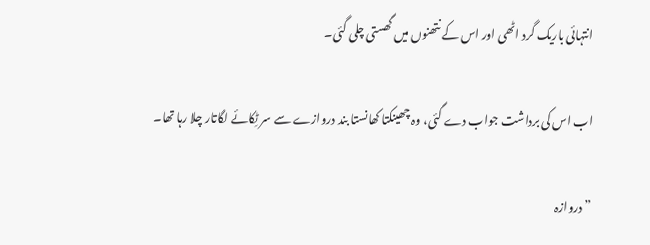انتہائی باریک گرد اٹھی اور اس کے نتھنوں میں گھستی چلی گئی۔

اب اس کی برداشت جواب دے گئی، وہ چھینکتا کھانستا بند دروازے سے سر ٹِکائے لگاتار چلا رہا تھا۔

”دروازہ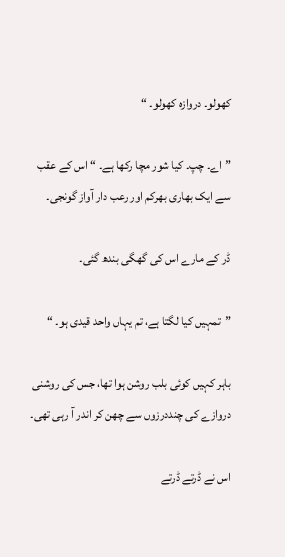کھولو۔ دروازہ کھولو۔ “

”اے۔ چپ۔ کیا شور مچا رکھا ہے۔ “ اس کے عقب سے ایک بھاری بھرکم اور رعب دار آواز گونجی۔

ڈر کے مارے اس کی گھگی بندھ گئی۔

”تمہیں کیا لگتا ہے، تم یہاں واحد قیدی ہو۔ “

باہر کہیں کوئی بلب روشن ہوا تھا، جس کی روشنی دروازے کی چنددرزوں سے چھن کر اندر آ رہی تھی۔

اس نے ڈرتے ڈرتے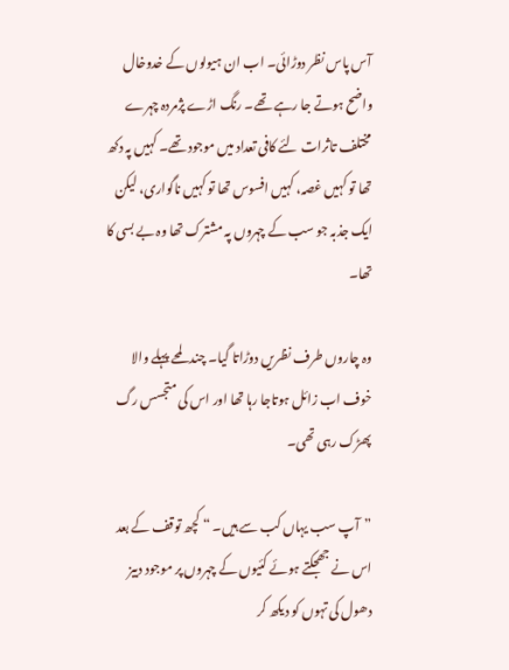آس پاس نظر دوڑائی۔ اب ان ہیولوں کے خدوخال واضح ہوتے جا رہے تھے۔ رنگ اڑے پژمردہ چہرے مختلف تاثرات لئے کافی تعداد میں موجود تھے۔ کہیں پہ دکھ تھا تو کہیں غصہ، کہیں افسوس تھا تو کہیں ناگواری، لیکن ایک جذبہ جو سب کے چہروں پہ مشترک تھا وہ بے بسی کا تھا۔

وہ چاروں طرف نظریں دوڑاتا گیا۔ چند لمحے پہلے والا خوف اب زائل ہوتاجا رہا تھا اور اس کی متجسس رگ پھڑک رہی تھی۔

”آپ سب یہاں کب سے ہیں۔ “ کچھ توقف کے بعد اس نے جھجکتے ہوئے کئیوں کے چہروں پر موجود دبیز دھول کی تہوں کو دیکھ کر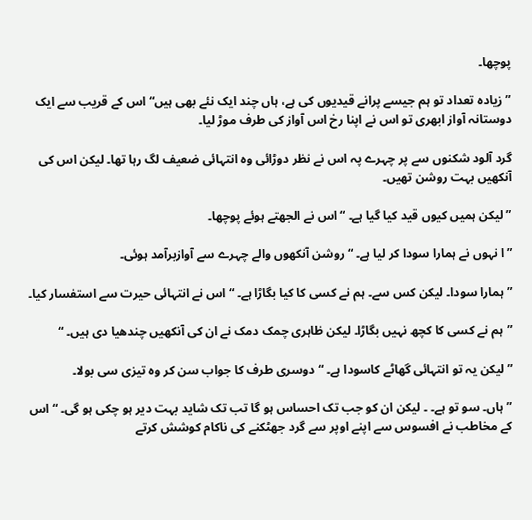پوچھا۔

”زیادہ تعداد تو ہم جیسے پرانے قیدیوں کی ہے، ہاں چند ایک نئے بھی ہیں“ اس کے قریب سے ایک دوستانہ آواز ابھری تو اس نے اپنا رخ اس آواز کی طرف موڑ لیا۔

گرد آلود شکنوں سے پر چہرے پہ اس نے نظر دوڑائی وہ انتہائی ضعیف لگ رہا تھا۔ لیکن اس کی آنکھیں بہت روشن تھیں۔

”لیکن ہمیں کیوں قید کیا گیا ہے۔ “ اس نے الجھتے ہوئے پوچھا۔

”ا نہوں نے ہمارا سودا کر لیا ہے۔ “ روشن آنکھوں والے چہرے سے آوازبرآمد ہوئی۔

”ہمارا سودا۔ لیکن کس سے۔ ہم نے کسی کا کیا بگاڑا ہے۔ “ اس نے انتہائی حیرت سے استفسار کیا۔

”ہم نے کسی کا کچھ نہیں بگاڑا۔ لیکن ظاہری چمک دمک نے ان کی آنکھیں چندھیا دی ہیں۔ “

”لیکن یہ تو انتہائی گھاٹے کاسودا ہے۔ “ دوسری طرف کا جواب سن کر وہ تیزی سی بولا۔

”ہاں۔ سو تو ہے۔ ۔ لیکن ان کو جب تک احساس ہو گا تب تک شاید بہت دیر ہو چکی ہو گی۔ “ اس کے مخاطب نے افسوس سے اپنے اوپر سے گرد جھٹکنے کی ناکام کوشش کرتے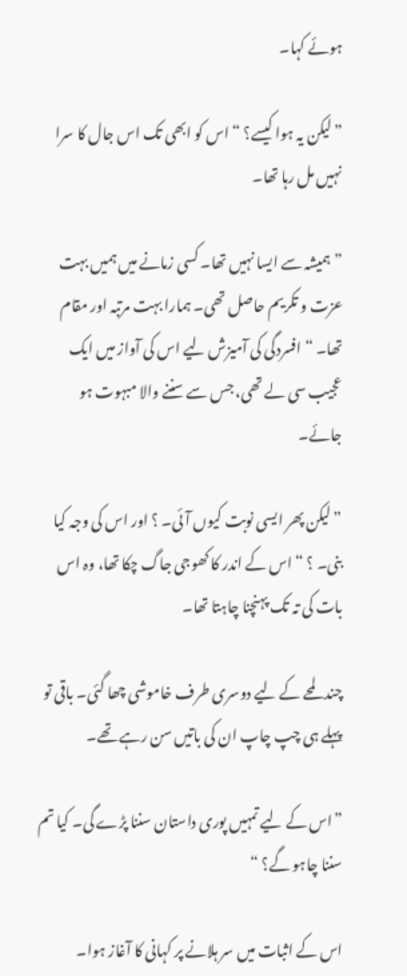ہوئے کہا۔

”لیکن یہ ہوا کیسے؟ “ اس کو ابھی تک اس جال کا سرا نہیں مل رہا تھا۔

”ہمیشہ سے ایسا نہیں تھا۔ کسی زمانے میں ہمیں بہت عزت و تکریم حاصل تھی۔ ہمارا بہت مرتبہ اور مقام تھا۔ “ افسردگی کی آمیزش لیے اس کی آواز میں ایک عجیب سی لے تھی، جس سے سننے والا مبہوت ہو جائے۔

”لیکن پھر ایسی نوبت کیوں آئی۔ ؟ اور اس کی وجہ کیا بنی۔ ؟ “ اس کے اندر کا کھوجی جاگ چکا تھا، وہ اس بات کی تہ تک پہنچنا چاہتا تھا۔

چند لمحے کے لیے دوسری طرف خاموشی چھا گئی۔ باقی تو پہلے ہی چپ چاپ ان کی باتیں سن رہے تھے۔

”اس کے لیے تمہیں پوری داستان سننا پڑے گی۔ کیا تم سننا چاہو گے؟ “

اس کے اثبات میں سر ہلانے پر کہانی کا آغاز ہوا۔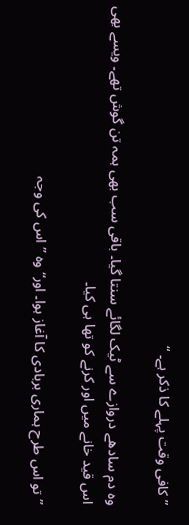”کافی وقت پہلے کا ذکر ہے۔ “

وہ دم سادھے دروازے سے ٹیک لگائے سنتا گیا۔ باقی سب بھی ہمہ تن گوش تھے۔ ویسے بھی اس قید خانے میں اور کرنے کو تھا ہی کیا۔

”تو اس طرح ہماری بربادی کا آغاز ہوا۔ اور“ وہ ”اس کی وجہ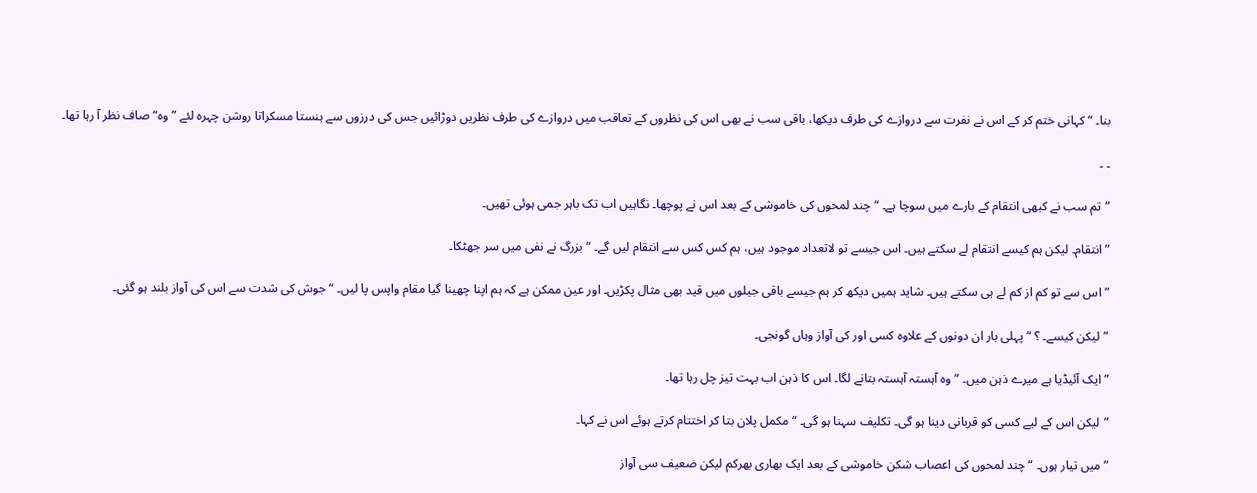بنا۔ “ کہانی ختم کر کے اس نے نفرت سے دروازے کی طرف دیکھا، باقی سب نے بھی اس کی نظروں کے تعاقب میں دروازے کی طرف نظریں دوڑائیں جس کی درزوں سے ہنستا مسکراتا روشن چہرہ لئے ”وہ“ صاف نظر آ رہا تھا۔

۔ ۔

”تم سب نے کبھی انتقام کے بارے میں سوچا ہے۔ “ چند لمحوں کی خاموشی کے بعد اس نے پوچھا۔ نگاہیں اب تک باہر جمی ہوئی تھیں۔

”انتقام۔ لیکن ہم کیسے انتقام لے سکتے ہیں۔ اس جیسے تو لاتعداد موجود ہیں، ہم کس کس سے انتقام لیں گے۔ “ بزرگ نے نفی میں سر جھٹکا۔

”اس سے تو کم از کم لے ہی سکتے ہیں۔ شاید ہمیں دیکھ کر ہم جیسے باقی جیلوں میں قید بھی مثال پکڑیں۔ اور عین ممکن ہے کہ ہم اپنا چھینا گیا مقام واپس پا لیں۔ “ جوش کی شدت سے اس کی آواز بلند ہو گئی۔

”لیکن کیسے۔ ؟ “ پہلی بار ان دونوں کے علاوہ کسی اور کی آواز وہاں گونجی۔

”ایک آئیڈیا ہے میرے ذہن میں۔ “ وہ آہستہ آہستہ بتانے لگا۔ اس کا ذہن اب بہت تیز چل رہا تھا۔

”لیکن اس کے لیے کسی کو قربانی دینا ہو گی۔ تکلیف سہنا ہو گی۔ “ مکمل پلان بتا کر اختتام کرتے ہوئے اس نے کہا۔

”میں تیار ہوں۔ “ چند لمحوں کی اعصاب شکن خاموشی کے بعد ایک بھاری بھرکم لیکن ضعیف سی آواز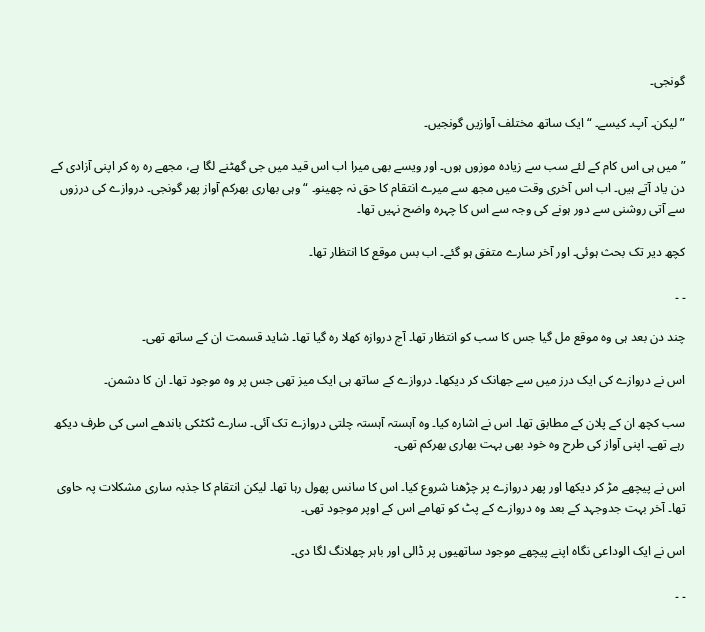گونجی۔

”لیکن۔ آپ۔ کیسے۔ “ ایک ساتھ مختلف آوازیں گونجیں۔

”میں ہی اس کام کے لئے سب سے زیادہ موزوں ہوں۔ اور ویسے بھی میرا اب اس قید میں جی گھٹنے لگا ہے، مجھے رہ رہ کر اپنی آزادی کے دن یاد آتے ہیں۔ اب اس آخری وقت میں مجھ سے میرے انتقام کا حق نہ چھینو۔ “ وہی بھاری بھرکم آواز پھر گونجی۔ دروازے کی درزوں سے آتی روشنی سے دور ہونے کی وجہ سے اس کا چہرہ واضح نہیں تھا۔

کچھ دیر تک بحث ہوئی۔ اور آخر سارے متفق ہو گئے۔ اب بس موقع کا انتظار تھا۔

۔ ۔

چند دن بعد ہی وہ موقع مل گیا جس کا سب کو انتظار تھا۔ آج دروازہ کھلا رہ گیا تھا۔ شاید قسمت ان کے ساتھ تھی۔

اس نے دروازے کی ایک درز میں سے جھانک کر دیکھا۔ دروازے کے ساتھ ہی ایک میز تھی جس پر وہ موجود تھا۔ ان کا دشمن۔

سب کچھ ان کے پلان کے مطابق تھا۔ اس نے اشارہ کیا۔ وہ آہستہ آہستہ چلتی دروازے تک آئی۔ سارے ٹکٹکی باندھے اسی کی طرف دیکھ رہے تھے۔ اپنی آواز کی طرح وہ خود بھی بہت بھاری بھرکم تھی۔

اس نے پیچھے مڑ کر دیکھا اور پھر دروازے پر چڑھنا شروع کیا۔ اس کا سانس پھول رہا تھا۔ لیکن انتقام کا جذبہ ساری مشکلات پہ حاوی تھا۔ آخر بہت جدوجہد کے بعد وہ دروازے کے پٹ کو تھامے اس کے اوپر موجود تھی۔

اس نے ایک الوداعی نگاہ اپنے پیچھے موجود ساتھیوں پر ڈالی اور باہر چھلانگ لگا دی۔

۔ ۔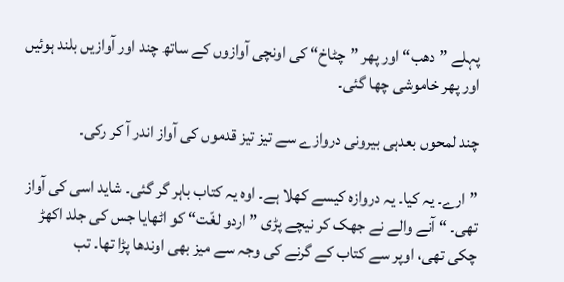پہلے ”دھب“ اور پھر ”چٹاخ“ کی اونچی آوازوں کے ساتھ چند اور آوازیں بلند ہوئیں اور پھر خاموشی چھا گئی۔

چند لمحوں بعدہی بیرونی دروازے سے تیز تیز قدموں کی آواز اندر آ کر رکی۔

”ارے۔ یہ کیا۔ یہ دروازہ کیسے کھلا ہے۔ اوہ یہ کتاب باہر گر گئی۔ شاید اسی کی آواز تھی۔ “ آنے والے نے جھک کر نیچے پڑی ”اردو لغّت“ کو اٹھایا جس کی جلد اکھڑ چکی تھی، اوپر سے کتاب کے گرنے کی وجہ سے میز بھی اوندھا پڑا تھا۔ تب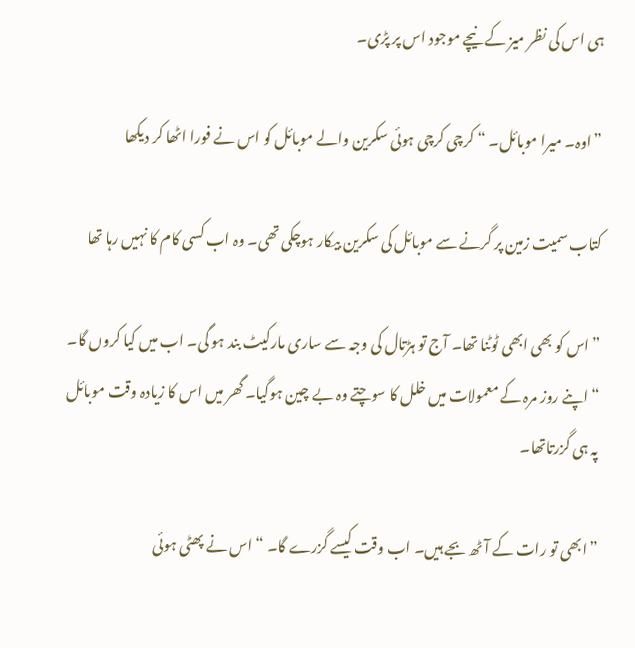ہی اس کی نظر میز کے نیچے موجود اس پر پڑی۔

”اوہ۔ میرا موبائل۔ “ کرچی کرچی ہوئی سکرین والے موبائل کو اس نے فورا اٹھا کر دیکھا

کتاب سمیت زمین پر گرنے سے موبائل کی سکرین بیکار ہوچکی تھی۔ وہ اب کسی کام کا نہیں رہا تھا

”اس کو بھی ابھی ٹوٹنا تھا۔ آج تو ہڑتال کی وجہ سے ساری مارکیٹ بند ہو گی۔ اب میں کیا کروں گا۔ “ اپنے روز مرہ کے معمولات میں خلل کا سوچتے وہ بے چین ہوگیا۔ گھر میں اس کا زیادہ وقت موبائل پہ ہی گزرتاتھا۔

”ابھی تو رات کے آٹھ بجے ہیں۔ اب وقت کیسے گزرے گا۔ “ اس نے پھٹی ہوئی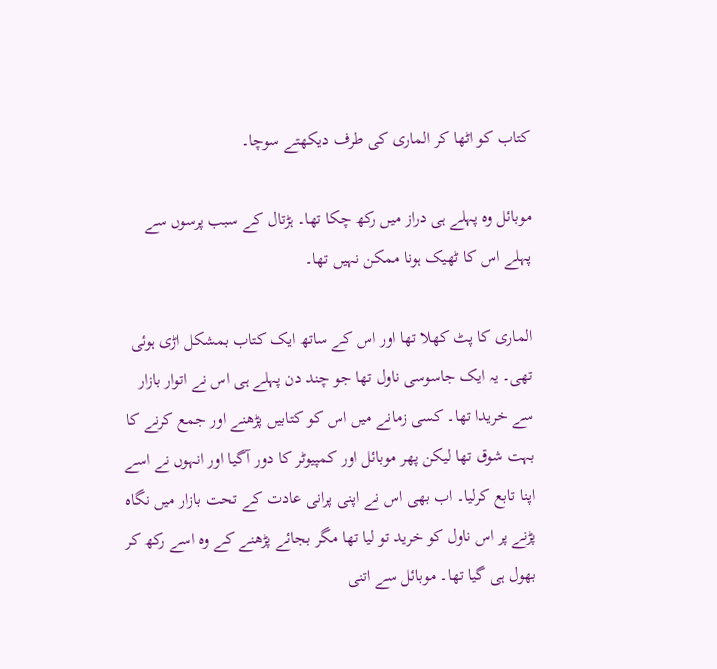کتاب کو اٹھا کر الماری کی طرف دیکھتے سوچا۔

موبائل وہ پہلے ہی دراز میں رکھ چکا تھا۔ ہڑتال کے سبب پرسوں سے پہلے اس کا ٹھیک ہونا ممکن نہیں تھا۔

الماری کا پٹ کھلا تھا اور اس کے ساتھ ایک کتاب بمشکل اڑی ہوئی تھی۔ یہ ایک جاسوسی ناول تھا جو چند دن پہلے ہی اس نے اتوار بازار سے خریدا تھا۔ کسی زمانے میں اس کو کتابیں پڑھنے اور جمع کرنے کا بہت شوق تھا لیکن پھر موبائل اور کمپیوٹر کا دور آگیا اور انہوں نے اسے اپنا تابع کرلیا۔ اب بھی اس نے اپنی پرانی عادت کے تحت بازار میں نگاہ پڑنے پر اس ناول کو خرید تو لیا تھا مگر بجائے پڑھنے کے وہ اسے رکھ کر بھول ہی گیا تھا۔ موبائل سے اتنی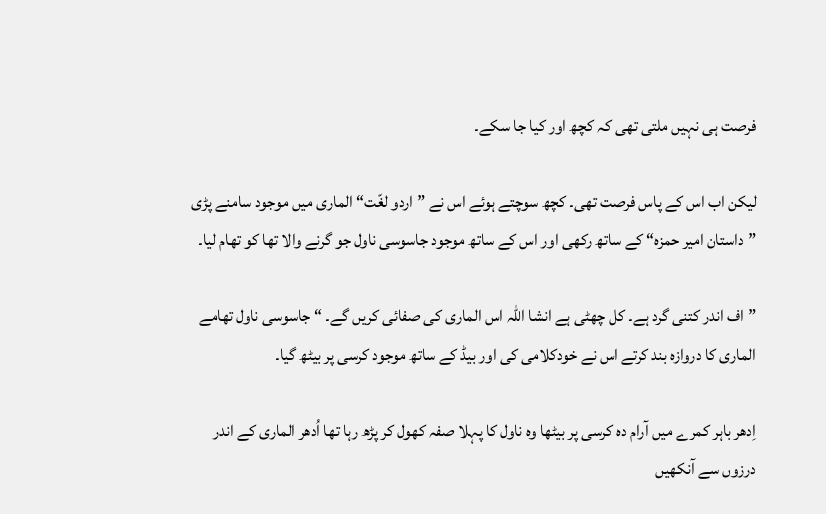فرصت ہی نہیں ملتی تھی کہ کچھ اور کیا جا سکے۔

لیکن اب اس کے پاس فرصت تھی۔ کچھ سوچتے ہوئے اس نے ”اردو لغّت“ الماری میں موجود سامنے پڑی ”داستان امیر حمزہ“ کے ساتھ رکھی اور اس کے ساتھ موجود جاسوسی ناول جو گرنے والا تھا کو تھام لیا۔

”اف اندر کتنی گرد ہے۔ کل چھٹی ہے انشا اللہ اس الماری کی صفائی کریں گے۔ “ جاسوسی ناول تھامے الماری کا دروازہ بند کرتے اس نے خودکلامی کی اور بیڈ کے ساتھ موجود کرسی پر بیٹھ گیا۔

اِدھر باہر کمرے میں آرام دہ کرسی پر بیٹھا وہ ناول کا پہلا صفہ کھول کر پڑھ رہا تھا اُدھر الماری کے اندر درزوں سے آنکھیں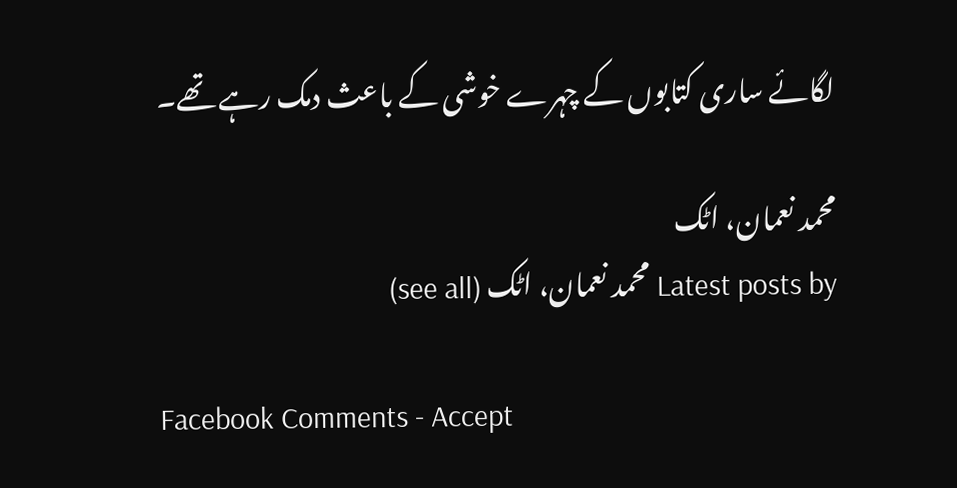لگائے ساری کتابوں کے چہرے خوشی کے باعث دمک رہے تھے۔

محمد نعمان، اٹک
Latest posts by محمد نعمان، اٹک (see all)

Facebook Comments - Accept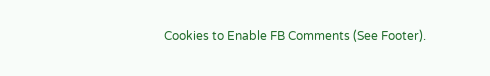Cookies to Enable FB Comments (See Footer).